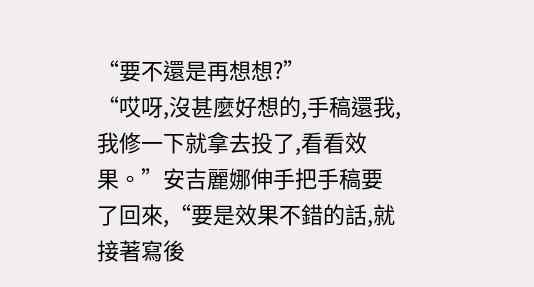“要不還是再想想?”
“哎呀,沒甚麼好想的,手稿還我,我修一下就拿去投了,看看效果。”安吉麗娜伸手把手稿要了回來,“要是效果不錯的話,就接著寫後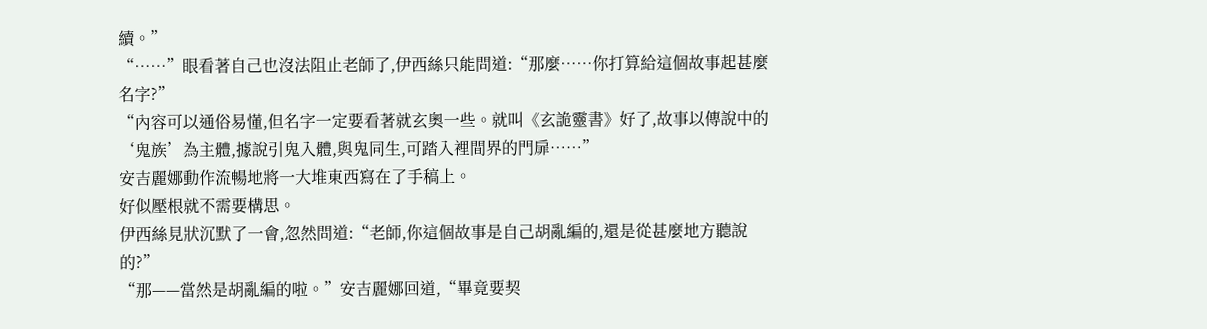續。”
“……”眼看著自己也沒法阻止老師了,伊西絲只能問道:“那麼……你打算給這個故事起甚麼名字?”
“內容可以通俗易懂,但名字一定要看著就玄奧一些。就叫《玄詭靈書》好了,故事以傳說中的‘鬼族’為主體,據說引鬼入體,與鬼同生,可踏入裡間界的門扉……”
安吉麗娜動作流暢地將一大堆東西寫在了手稿上。
好似壓根就不需要構思。
伊西絲見狀沉默了一會,忽然問道:“老師,你這個故事是自己胡亂編的,還是從甚麼地方聽說的?”
“那——當然是胡亂編的啦。”安吉麗娜回道,“畢竟要契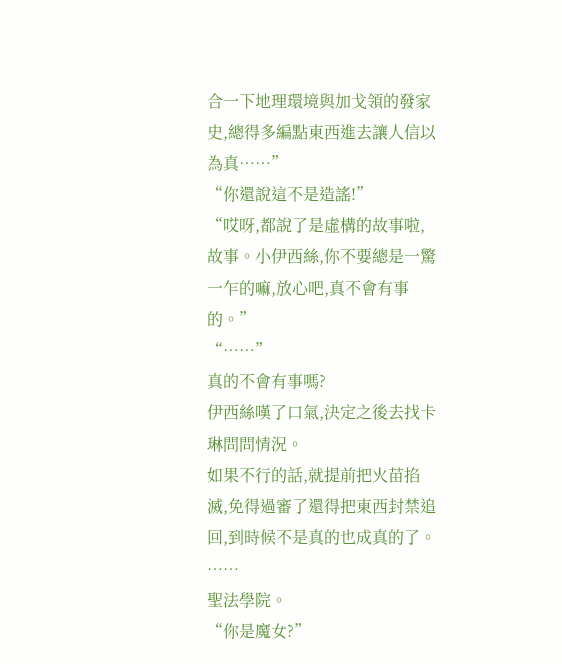合一下地理環境與加戈領的發家史,總得多編點東西進去讓人信以為真……”
“你還說這不是造謠!”
“哎呀,都說了是虛構的故事啦,故事。小伊西絲,你不要總是一驚一乍的嘛,放心吧,真不會有事的。”
“……”
真的不會有事嗎?
伊西絲嘆了口氣,決定之後去找卡琳問問情況。
如果不行的話,就提前把火苗掐滅,免得過審了還得把東西封禁追回,到時候不是真的也成真的了。
……
聖法學院。
“你是魔女?”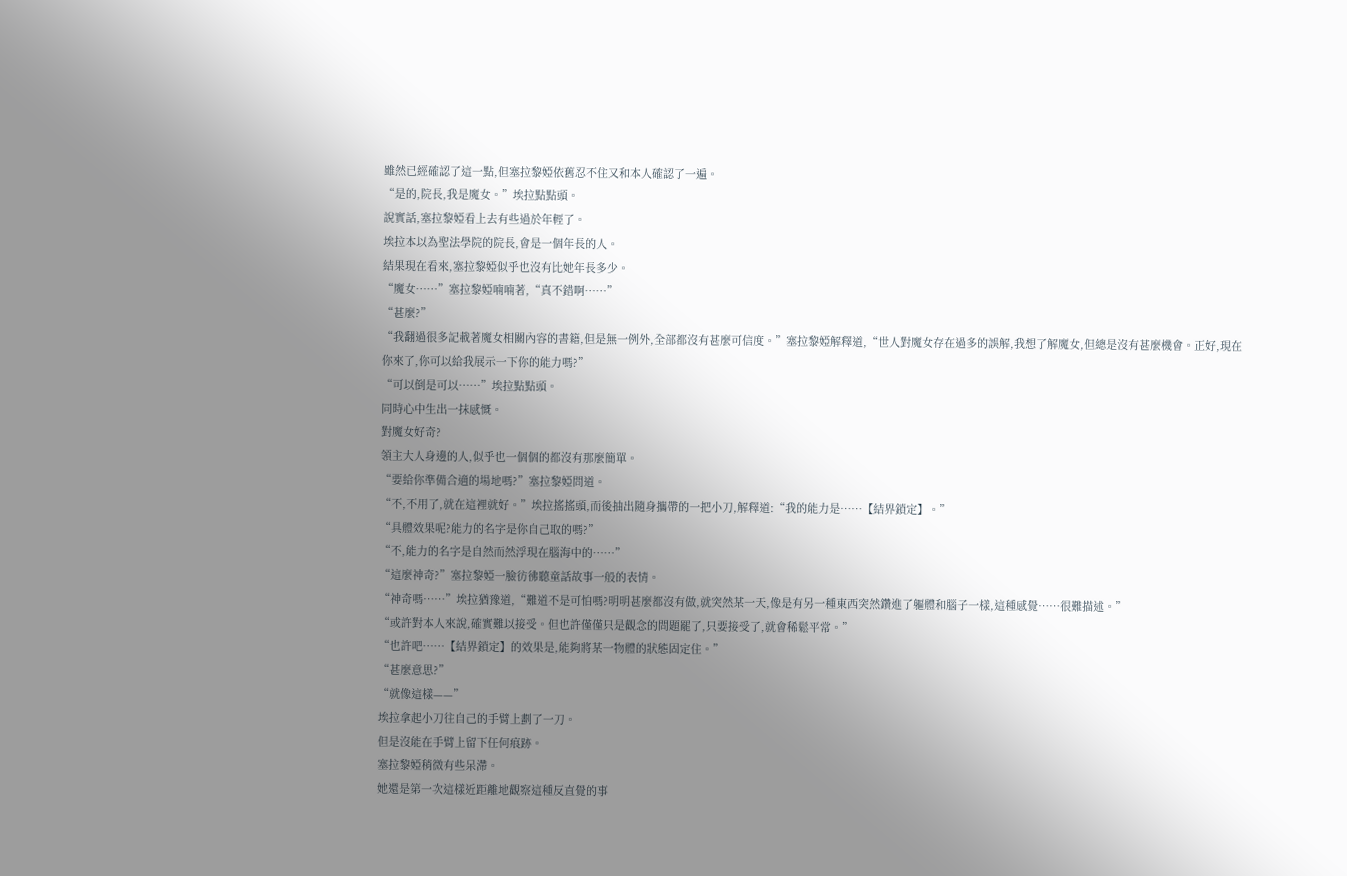雖然已經確認了這一點,但塞拉黎婭依舊忍不住又和本人確認了一遍。
“是的,院長,我是魔女。”埃拉點點頭。
說實話,塞拉黎婭看上去有些過於年輕了。
埃拉本以為聖法學院的院長,會是一個年長的人。
結果現在看來,塞拉黎婭似乎也沒有比她年長多少。
“魔女……”塞拉黎婭喃喃著,“真不錯啊……”
“甚麼?”
“我翻過很多記載著魔女相關內容的書籍,但是無一例外,全部都沒有甚麼可信度。”塞拉黎婭解釋道,“世人對魔女存在過多的誤解,我想了解魔女,但總是沒有甚麼機會。正好,現在你來了,你可以給我展示一下你的能力嗎?”
“可以倒是可以……”埃拉點點頭。
同時心中生出一抹感慨。
對魔女好奇?
領主大人身邊的人,似乎也一個個的都沒有那麼簡單。
“要給你準備合適的場地嗎?”塞拉黎婭問道。
“不,不用了,就在這裡就好。”埃拉搖搖頭,而後抽出隨身攜帶的一把小刀,解釋道:“我的能力是……【結界鎖定】。”
“具體效果呢?能力的名字是你自己取的嗎?”
“不,能力的名字是自然而然浮現在腦海中的……”
“這麼神奇?”塞拉黎婭一臉彷彿聽童話故事一般的表情。
“神奇嗎……”埃拉猶豫道,“難道不是可怕嗎?明明甚麼都沒有做,就突然某一天,像是有另一種東西突然鑽進了軀體和腦子一樣,這種感覺……很難描述。”
“或許對本人來說,確實難以接受。但也許僅僅只是觀念的問題罷了,只要接受了,就會稀鬆平常。”
“也許吧……【結界鎖定】的效果是,能夠將某一物體的狀態固定住。”
“甚麼意思?”
“就像這樣——”
埃拉拿起小刀往自己的手臂上劃了一刀。
但是沒能在手臂上留下任何痕跡。
塞拉黎婭稍微有些呆滯。
她還是第一次這樣近距離地觀察這種反直覺的事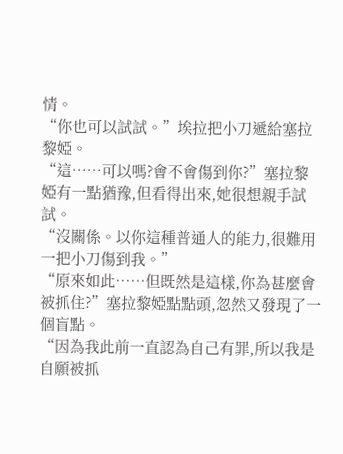情。
“你也可以試試。”埃拉把小刀遞給塞拉黎婭。
“這……可以嗎?會不會傷到你?”塞拉黎婭有一點猶豫,但看得出來,她很想親手試試。
“沒關係。以你這種普通人的能力,很難用一把小刀傷到我。”
“原來如此……但既然是這樣,你為甚麼會被抓住?”塞拉黎婭點點頭,忽然又發現了一個盲點。
“因為我此前一直認為自己有罪,所以我是自願被抓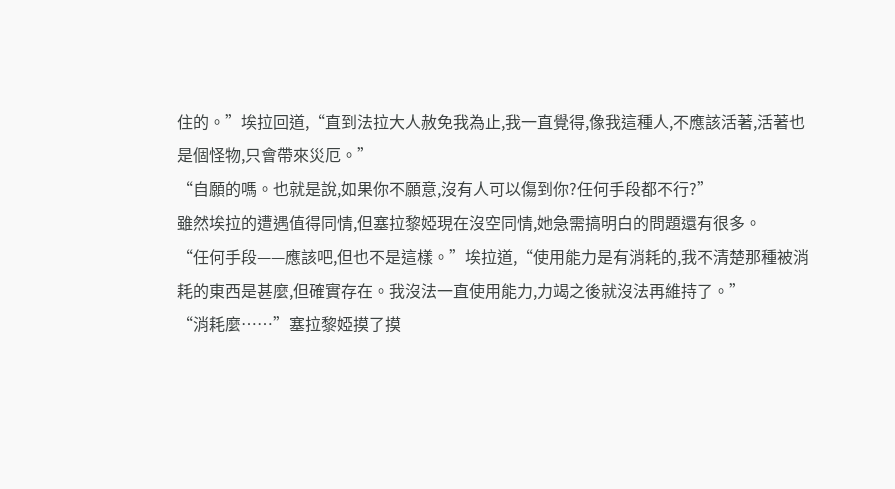住的。”埃拉回道,“直到法拉大人赦免我為止,我一直覺得,像我這種人,不應該活著,活著也是個怪物,只會帶來災厄。”
“自願的嗎。也就是說,如果你不願意,沒有人可以傷到你?任何手段都不行?”
雖然埃拉的遭遇值得同情,但塞拉黎婭現在沒空同情,她急需搞明白的問題還有很多。
“任何手段——應該吧,但也不是這樣。”埃拉道,“使用能力是有消耗的,我不清楚那種被消耗的東西是甚麼,但確實存在。我沒法一直使用能力,力竭之後就沒法再維持了。”
“消耗麼……”塞拉黎婭摸了摸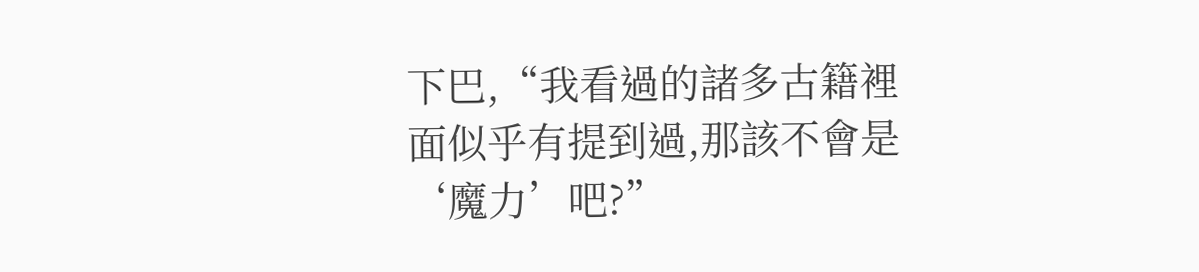下巴,“我看過的諸多古籍裡面似乎有提到過,那該不會是‘魔力’吧?”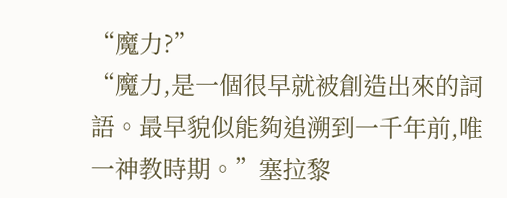“魔力?”
“魔力,是一個很早就被創造出來的詞語。最早貌似能夠追溯到一千年前,唯一神教時期。”塞拉黎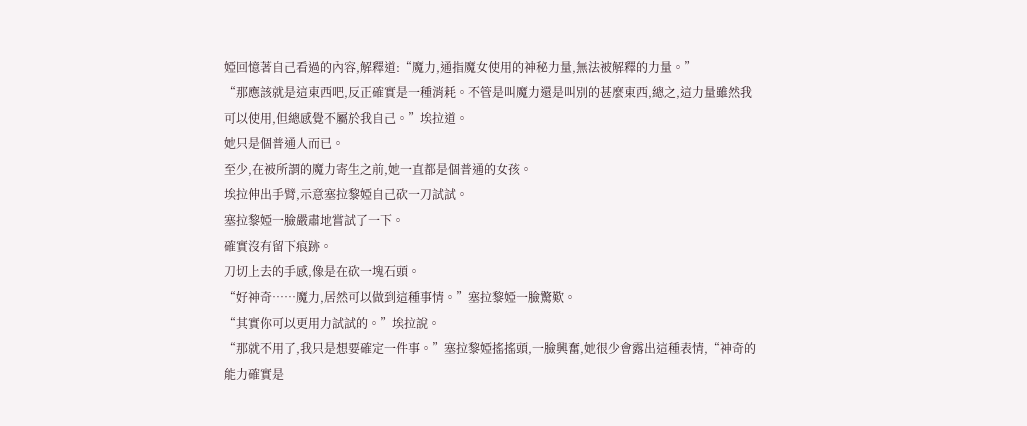婭回憶著自己看過的內容,解釋道:“魔力,通指魔女使用的神秘力量,無法被解釋的力量。”
“那應該就是這東西吧,反正確實是一種消耗。不管是叫魔力還是叫別的甚麼東西,總之,這力量雖然我可以使用,但總感覺不屬於我自己。”埃拉道。
她只是個普通人而已。
至少,在被所謂的魔力寄生之前,她一直都是個普通的女孩。
埃拉伸出手臂,示意塞拉黎婭自己砍一刀試試。
塞拉黎婭一臉嚴肅地嘗試了一下。
確實沒有留下痕跡。
刀切上去的手感,像是在砍一塊石頭。
“好神奇……魔力,居然可以做到這種事情。”塞拉黎婭一臉驚歎。
“其實你可以更用力試試的。”埃拉說。
“那就不用了,我只是想要確定一件事。”塞拉黎婭搖搖頭,一臉興奮,她很少會露出這種表情,“神奇的能力確實是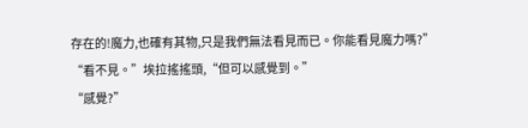存在的!魔力,也確有其物,只是我們無法看見而已。你能看見魔力嗎?”
“看不見。”埃拉搖搖頭,“但可以感覺到。”
“感覺?”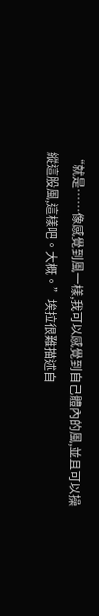“就是……像感覺到風一樣,我可以感覺到自己體內的風,並且可以操縱這股風,這樣吧。大概。”埃拉很難描述自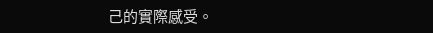己的實際感受。